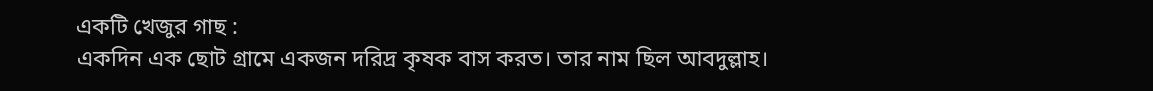একটি খেজুর গাছ :
একদিন এক ছোট গ্রামে একজন দরিদ্র কৃষক বাস করত। তার নাম ছিল আবদুল্লাহ।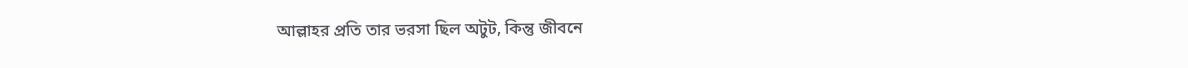আল্লাহর প্রতি তার ভরসা ছিল অটুট, কিন্তু জীবনে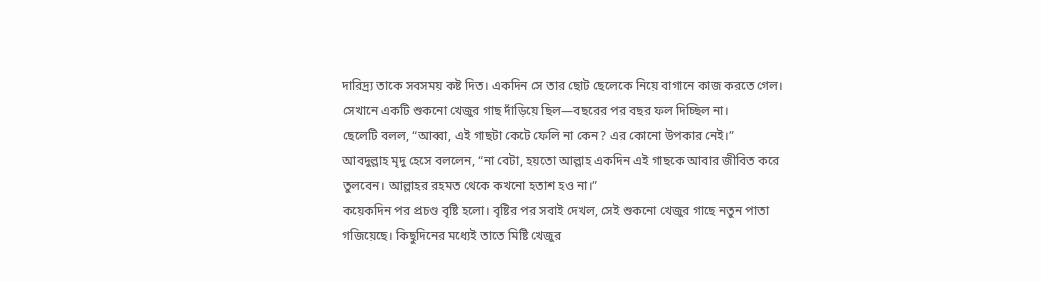দারিদ্র্য তাকে সবসময় কষ্ট দিত। একদিন সে তার ছোট ছেলেকে নিয়ে বাগানে কাজ করতে গেল। সেখানে একটি শুকনো খেজুর গাছ দাঁড়িয়ে ছিল—বছরের পর বছর ফল দিচ্ছিল না।
ছেলেটি বলল, “আব্বা, এই গাছটা কেটে ফেলি না কেন? এর কোনো উপকার নেই।”
আবদুল্লাহ মৃদু হেসে বললেন, “না বেটা, হয়তো আল্লাহ একদিন এই গাছকে আবার জীবিত করে তুলবেন। আল্লাহর রহমত থেকে কখনো হতাশ হও না।”
কয়েকদিন পর প্রচণ্ড বৃষ্টি হলো। বৃষ্টির পর সবাই দেখল, সেই শুকনো খেজুর গাছে নতুন পাতা গজিয়েছে। কিছুদিনের মধ্যেই তাতে মিষ্টি খেজুর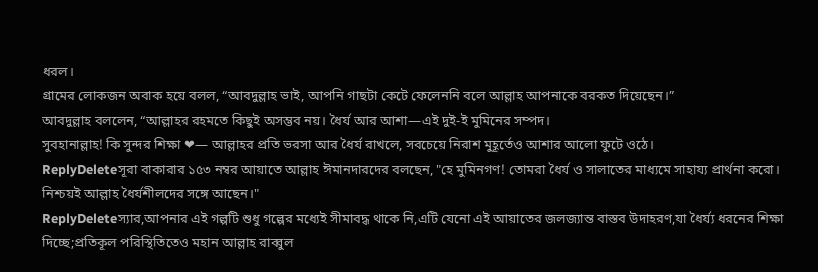ধরল।
গ্রামের লোকজন অবাক হয়ে বলল, “আবদুল্লাহ ভাই, আপনি গাছটা কেটে ফেলেননি বলে আল্লাহ আপনাকে বরকত দিয়েছেন।”
আবদুল্লাহ বললেন, “আল্লাহর রহমতে কিছুই অসম্ভব নয়। ধৈর্য আর আশা—এই দুই-ই মুমিনের সম্পদ।
সুবহানাল্লাহ! কি সুন্দর শিক্ষা ❤— আল্লাহর প্রতি ভরসা আর ধৈর্য রাখলে, সবচেয়ে নিরাশ মুহূর্তেও আশার আলো ফুটে ওঠে।
ReplyDeleteসূরা বাকারার ১৫৩ নম্বর আয়াতে আল্লাহ ঈমানদারদের বলছেন, "হে মুমিনগণ! তোমরা ধৈর্য ও সালাতের মাধ্যমে সাহায্য প্রার্থনা করো। নিশ্চয়ই আল্লাহ ধৈর্যশীলদের সঙ্গে আছেন।"
ReplyDeleteস্যার,আপনার এই গল্পটি শুধু গল্পের মধ্যেই সীমাবদ্ধ থাকে নি,এটি যেনো এই আয়াতের জলজ্যান্ত বাস্তব উদাহরণ,যা ধৈর্য্য ধরনের শিক্ষা দিচ্ছে;প্রতিকূল পরিস্থিতিতেও মহান আল্লাহ রাব্বুল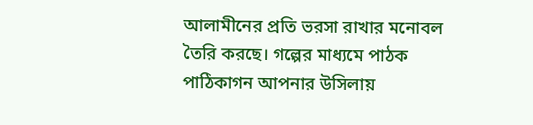আলামীনের প্রতি ভরসা রাখার মনোবল তৈরি করছে। গল্পের মাধ্যমে পাঠক পাঠিকাগন আপনার উসিলায়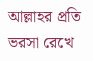আল্লাহর প্রতি ভরসা রেখে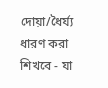দোয়া/ধৈর্য্য ধারণ করা শিখবে - যা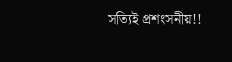সত্যিই প্রশংসনীয়!!